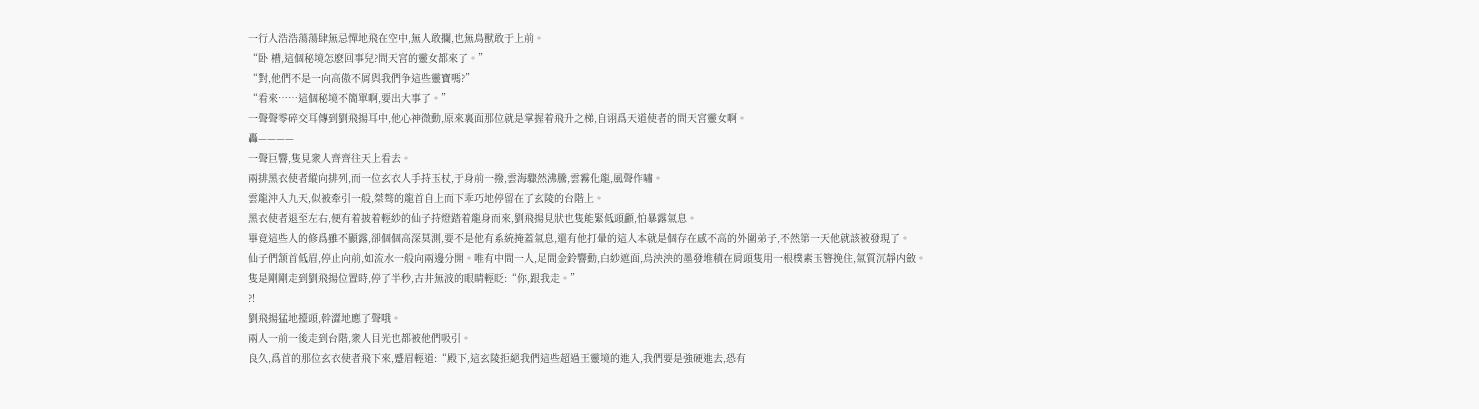一行人浩浩蕩蕩肆無忌憚地飛在空中,無人敢攔,也無鳥獸敢于上前。
“卧 槽,這個秘境怎麽回事兒?問天宮的靈女都來了。”
“對,他們不是一向高傲不屑與我們争這些靈寶嗎?”
“看來……這個秘境不簡單啊,要出大事了。”
一聲聲零碎交耳傳到劉飛揚耳中,他心神微動,原來裏面那位就是掌握着飛升之梯,自诩爲天道使者的問天宮靈女啊。
轟————
一聲巨響,隻見衆人齊齊往天上看去。
兩排黑衣使者縱向排列,而一位玄衣人手持玉杖,于身前一撥,雲海驟然沸騰,雲霧化龍,風聲作嘯。
雲龍沖入九天,似被牽引一般,桀骜的龍首自上而下乖巧地停留在了玄陵的台階上。
黑衣使者退至左右,便有着披着輕紗的仙子持燈踏着龍身而來,劉飛揚見狀也隻能緊低頭顱,怕暴露氣息。
畢竟這些人的修爲雖不顯露,卻個個高深莫測,要不是他有系統掩蓋氣息,還有他打暈的這人本就是個存在感不高的外圍弟子,不然第一天他就該被發現了。
仙子們颔首低眉,停止向前,如流水一般向兩邊分開。唯有中間一人,足間金鈴響動,白紗遮面,烏泱泱的墨發堆積在肩頭隻用一根樸素玉簪挽住,氣質沉靜内斂。
隻是剛剛走到劉飛揚位置時,停了半秒,古井無波的眼睛輕眨:“你,跟我走。”
?!
劉飛揚猛地擡頭,幹澀地應了聲哦。
兩人一前一後走到台階,衆人目光也都被他們吸引。
良久,爲首的那位玄衣使者飛下來,蹙眉輕道:“殿下,這玄陵拒絕我們這些超過王靈境的進入,我們要是強硬進去,恐有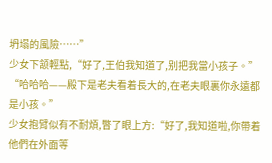坍塌的風險……”
少女下颔輕點,“好了,王伯我知道了,别把我當小孩子。”
“哈哈哈——殿下是老夫看着長大的,在老夫眼裏你永遠都是小孩。”
少女抱臂似有不耐煩,瞥了眼上方:“好了,我知道啦,你帶着他們在外面等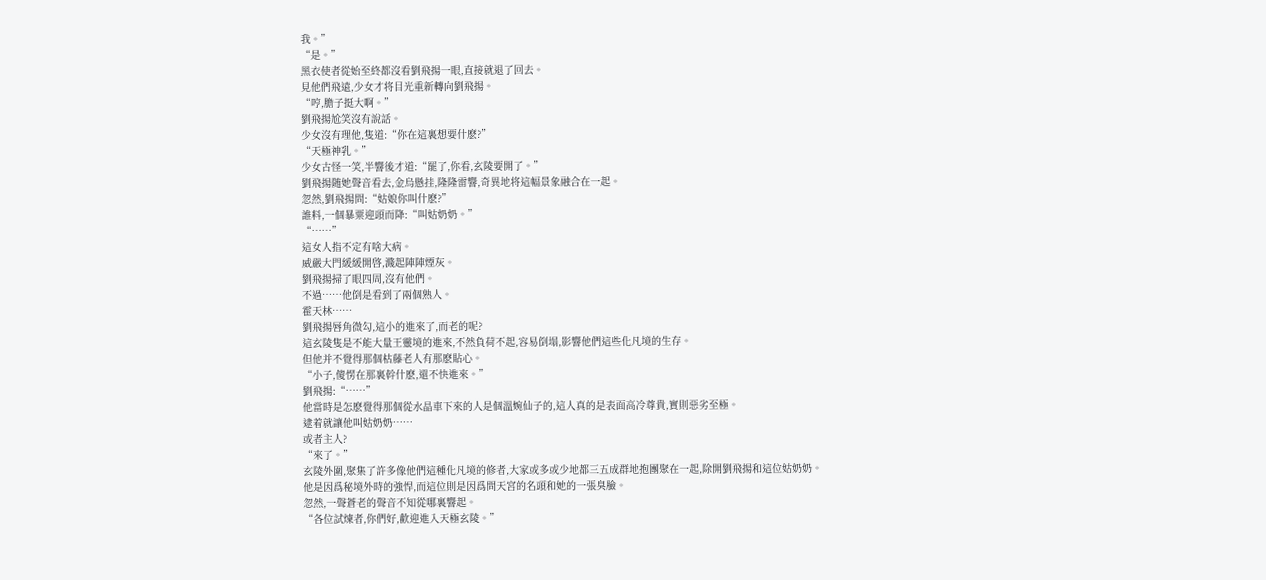我。”
“是。”
黑衣使者從始至終都沒看劉飛揚一眼,直接就退了回去。
見他們飛遠,少女才将目光重新轉向劉飛揚。
“哼,膽子挺大啊。”
劉飛揚尬笑沒有說話。
少女沒有理他,隻道:“你在這裏想要什麽?”
“天極神乳。”
少女古怪一笑,半響後才道:“罷了,你看,玄陵要開了。”
劉飛揚随她聲音看去,金烏懸挂,隆隆雷響,奇異地将這幅景象融合在一起。
忽然,劉飛揚問:“姑娘你叫什麽?”
誰料,一個暴粟迎頭而降:“叫姑奶奶。”
“……”
這女人指不定有啥大病。
威嚴大門緩緩開啓,濺起陣陣煙灰。
劉飛揚掃了眼四周,沒有他們。
不過……他倒是看到了兩個熟人。
霍天林……
劉飛揚唇角微勾,這小的進來了,而老的呢?
這玄陵隻是不能大量王靈境的進來,不然負荷不起,容易倒塌,影響他們這些化凡境的生存。
但他并不覺得那個枯藤老人有那麽貼心。
“小子,傻愣在那裏幹什麽,還不快進來。”
劉飛揚:“……”
他當時是怎麽覺得那個從水晶車下來的人是個溫婉仙子的,這人真的是表面高冷尊貴,實則惡劣至極。
逮着就讓他叫姑奶奶……
或者主人?
“來了。”
玄陵外圍,聚集了許多像他們這種化凡境的修者,大家或多或少地都三五成群地抱團聚在一起,除開劉飛揚和這位姑奶奶。
他是因爲秘境外時的強悍,而這位則是因爲問天宮的名頭和她的一張臭臉。
忽然,一聲蒼老的聲音不知從哪裏響起。
“各位試煉者,你們好,歡迎進入天極玄陵。”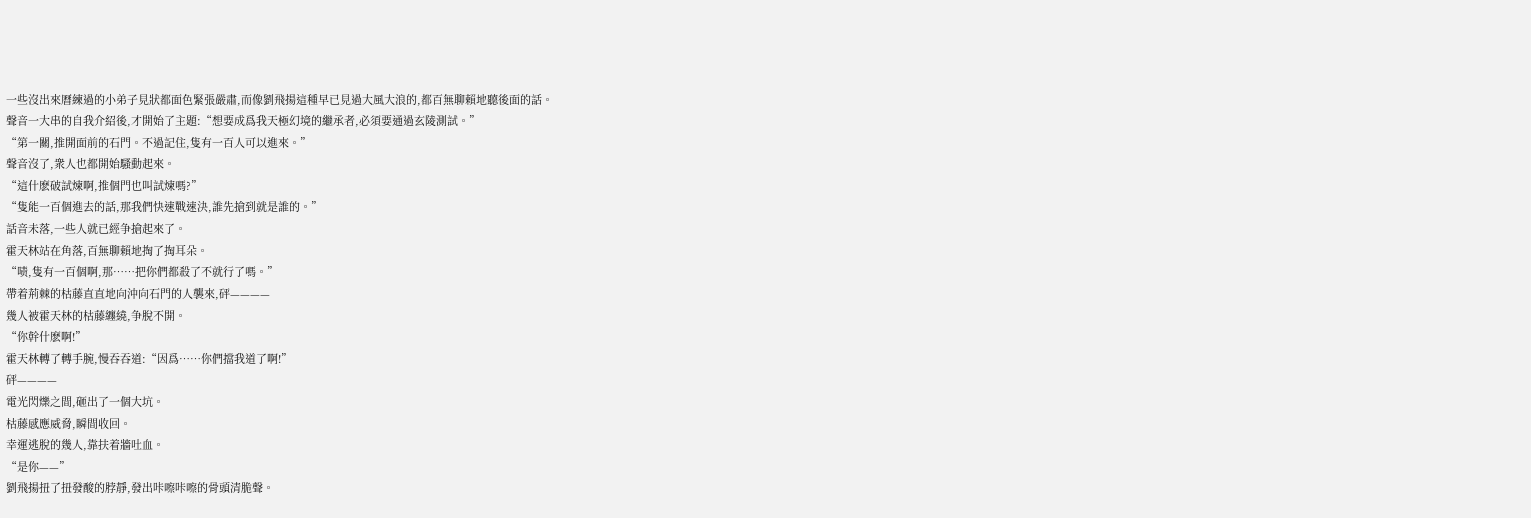一些沒出來曆練過的小弟子見狀都面色緊張嚴肅,而像劉飛揚這種早已見過大風大浪的,都百無聊賴地聽後面的話。
聲音一大串的自我介紹後,才開始了主題:“想要成爲我天極幻境的繼承者,必須要通過玄陵測試。”
“第一關,推開面前的石門。不過記住,隻有一百人可以進來。”
聲音沒了,衆人也都開始騷動起來。
“這什麽破試煉啊,推個門也叫試煉嗎?”
“隻能一百個進去的話,那我們快速戰速決,誰先搶到就是誰的。”
話音未落,一些人就已經争搶起來了。
霍天林站在角落,百無聊賴地掏了掏耳朵。
“啧,隻有一百個啊,那……把你們都殺了不就行了嗎。”
帶着荊棘的枯藤直直地向沖向石門的人襲來,砰————
幾人被霍天林的枯藤纏繞,争脫不開。
“你幹什麽啊!”
霍天林轉了轉手腕,慢吞吞道:“因爲……你們擋我道了啊!”
砰————
電光閃爍之間,砸出了一個大坑。
枯藤感應威脅,瞬間收回。
幸運逃脫的幾人,靠扶着牆吐血。
“是你——”
劉飛揚扭了扭發酸的脖靜,發出咔嚓咔嚓的骨頭清脆聲。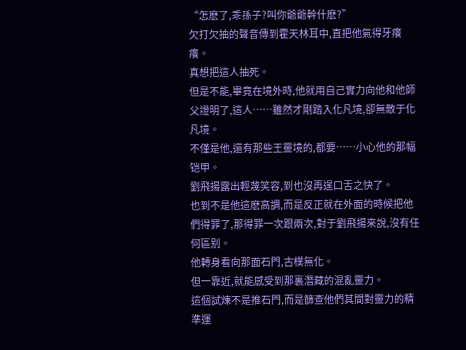“怎麽了,乖孫子?叫你爺爺幹什麽?”
欠打欠抽的聲音傳到霍天林耳中,直把他氣得牙癢癢。
真想把這人抽死。
但是不能,畢竟在境外時,他就用自己實力向他和他師父證明了,這人……雖然才剛踏入化凡境,卻無敵于化凡境。
不僅是他,還有那些王靈境的,都要……小心他的那幅铠甲。
劉飛揚露出輕蔑笑容,到也沒再逞口舌之快了。
也到不是他這麽高調,而是反正就在外面的時候把他們得罪了,那得罪一次跟兩次,對于劉飛揚來說,沒有任何區别。
他轉身看向那面石門,古樸無化。
但一靠近,就能感受到那裏潛藏的混亂靈力。
這個試煉不是推石門,而是篩查他們其間對靈力的精準運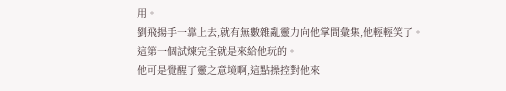用。
劉飛揚手一靠上去,就有無數雜亂靈力向他掌間彙集,他輕輕笑了。
這第一個試煉完全就是來給他玩的。
他可是覺醒了靈之意境啊,這點操控對他來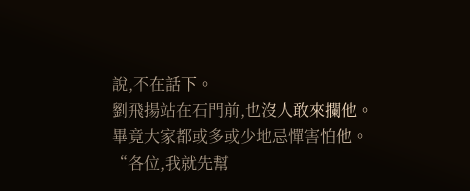說,不在話下。
劉飛揚站在石門前,也沒人敢來攔他。
畢竟大家都或多或少地忌憚害怕他。
“各位,我就先幫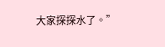大家探探水了。”